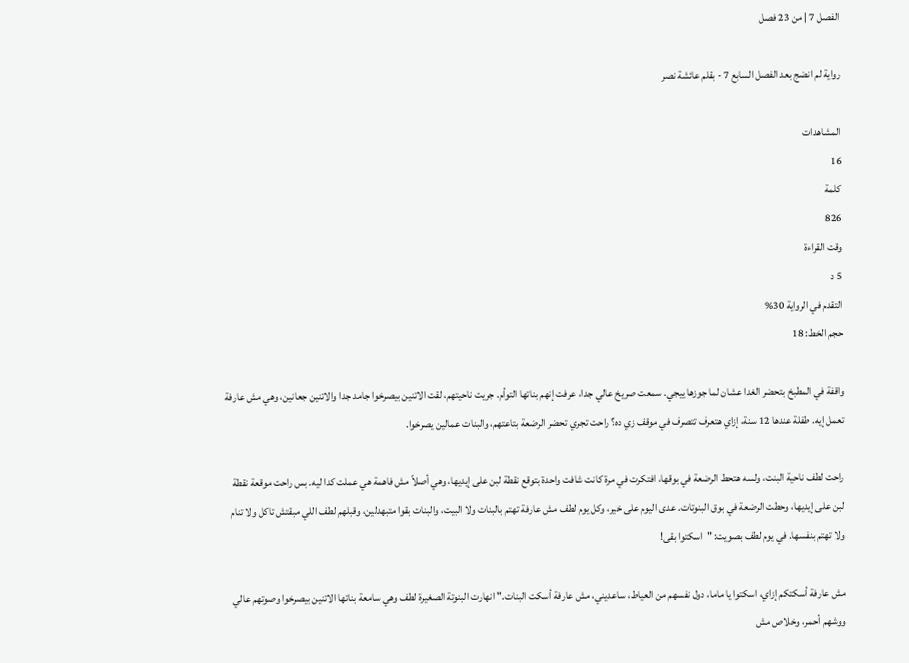الفصل 7 | من 23 فصل

رواية لم انضج بعد الفصل السابع 7 - بقلم عائشة نصر

المشاهدات
16
كلمة
826
وقت القراءة
5 د
التقدم في الرواية 30%
حجم الخط: 18

واقفة في المطبخ بتحضر الغدا عشان لما جوزها ييجي. سمعت صريخ عالي جدا، عرفت إنهم بناتها التوأم. جريت ناحيتهم، لقت الاتنين بيصرخوا جامد جدا والاتنين جعانين، وهي مش عارفة تعمل إيه. طفلة عندها 12 سنة، إزاي هتعرف تتصرف في موقف زي ده؟ راحت تجري تحضر الرضعة بتاعتهم، والبنات عمالين يصرخوا.

راحت لطف ناحية البنت، ولسه هتحط الرضعة في بوقها، افتكرت في مرة كانت شافت واحدة بتوقع نقطة لبن على إيديها، وهي أصلاً مش فاهمة هي عملت كدا ليه. بس راحت موقعة نقطة لبن على إيديها، وحطت الرضعة في بوق البنوتات. عدى اليوم على خير، وكل يوم لطف مش عارفة تهتم بالبنات ولا البيت، والبنات بقوا متبهدلين، وقبلهم لطف اللي مبقتش تاكل ولا تنام ولا تهتم بنفسها. في يوم لطف بصويت: "اسكتوا بقى!

مش عارفة أسكتكم إزاي، اسكتوا يا ماما، دول نفسهم من العياط، ساعديني، مش عارفة أسكت البنات." انهارت البنوتة الصغيرة لطف وهي سامعة بناتها الاتنين بيصرخوا وصوتهم عالي ووشهم أحمر، وخلاص مش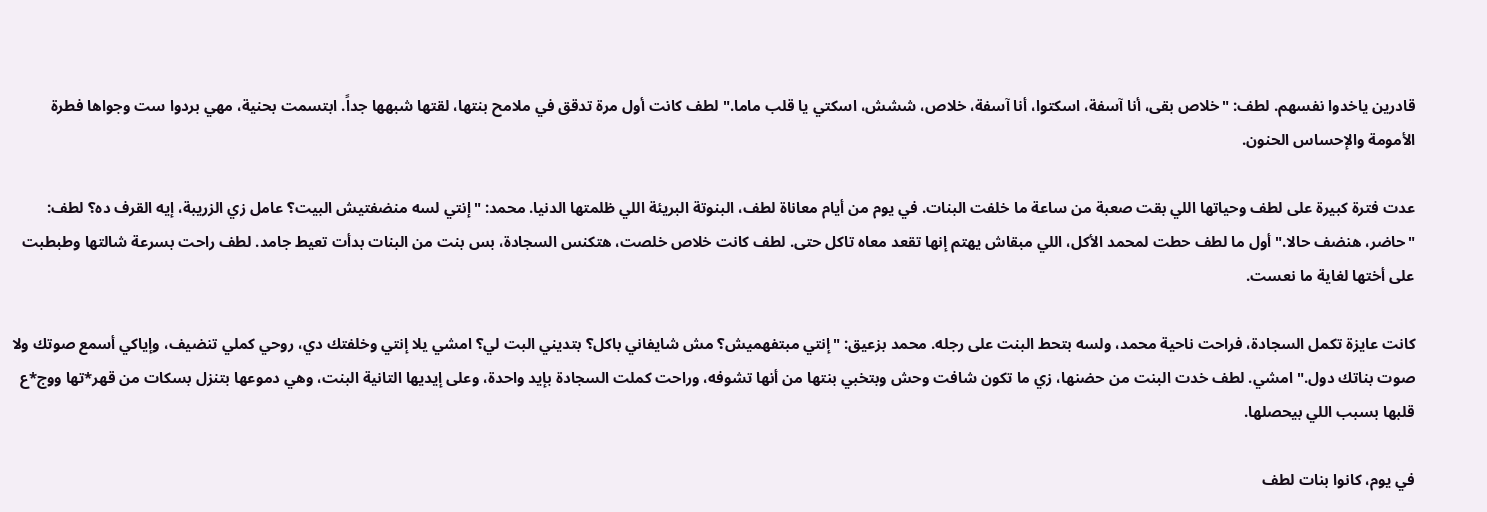قادرين ياخدوا نفسهم. لطف: "خلاص بقى، أنا آسفة، اسكتوا، أنا آسفة، خلاص، ششش، اسكتي يا قلب ماما." لطف كانت أول مرة تدقق في ملامح بنتها، لقتها شبهها جداً. ابتسمت بحنية، مهي بردوا ست وجواها فطرة الأمومة والإحساس الحنون.

عدت فترة كبيرة على لطف وحياتها اللي بقت صعبة من ساعة ما خلفت البنات. في يوم من أيام معاناة لطف، البنوتة البريئة اللي ظلمتها الدنيا. محمد: "إنتي لسه منضفتيش البيت؟ عامل زي الزريبة، إيه القرف ده؟ لطف: "حاضر، هنضف حالا." أول ما لطف حطت لمحمد الأكل، اللي مبقاش يهتم إنها تقعد معاه تاكل حتى. لطف كانت خلاص خلصت، هتكنس السجادة، بس بنت من البنات بدأت تعيط جامد. لطف راحت بسرعة شالتها وطبطبت على أختها لغاية ما نعست.

كانت عايزة تكمل السجادة، فراحت ناحية محمد، ولسه بتحط البنت على رجله. محمد بزعيق: "إنتي مبتفهميش؟ مش شايفاني باكل؟ بتديني البت لي؟ امشي يلا إنتي وخلفتك دي، روحي كملي تنضيف، وإياكي أسمع صوتك ولا صوت بناتك دول." امشي. لطف خدت البنت من حضنها، زي ما تكون شافت وحش وبتخبي بنتها من أنها تشوفه، وراحت كملت السجادة بإيد واحدة، وعلى إيديها التانية البنت، وهي دموعها بتنزل بسكات من قهر*تها ووج*ع قلبها بسبب اللي بيحصلها.

في يوم، كانوا بنات لطف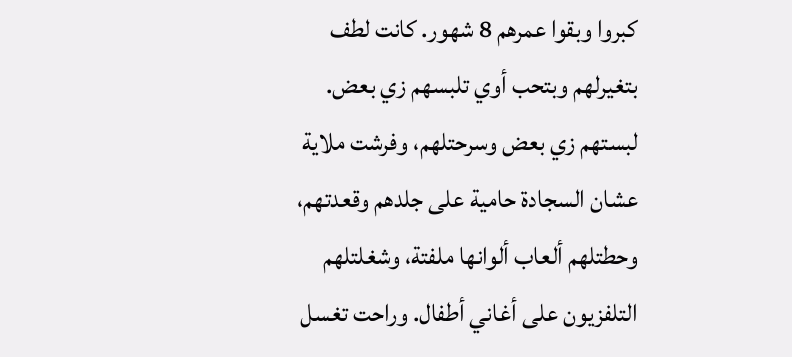كبروا وبقوا عمرهم 8 شهور. كانت لطف بتغيرلهم وبتحب أوي تلبسهم زي بعض. لبستهم زي بعض وسرحتلهم، وفرشت ملاية عشان السجادة حامية على جلدهم وقعدتهم، وحطتلهم ألعاب ألوانها ملفتة، وشغلتلهم التلفزيون على أغاني أطفال. وراحت تغسل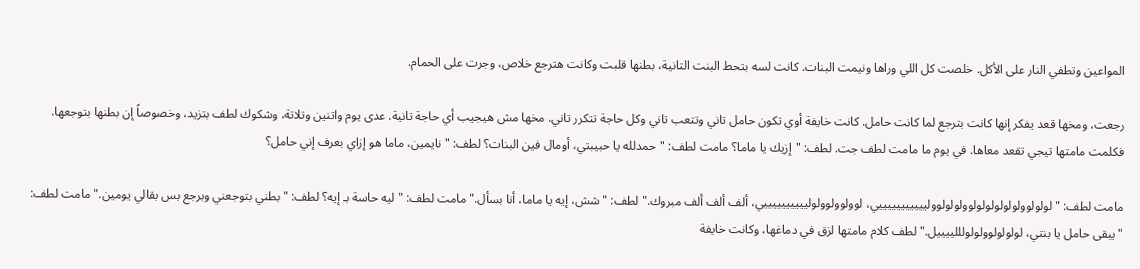المواعين وتطفي النار على الأكل. خلصت كل اللي وراها ونيمت البنات. كانت لسه بتحط البنت التانية، بطنها قلبت وكانت هترجع خلاص، وجرت على الحمام.

رجعت، ومخها قعد يفكر إنها كانت بترجع لما كانت حامل. كانت خايفة أوي تكون حامل تاني وتتعب تاني وكل حاجة تتكرر تاني. مخها مش هيجيب أي حاجة تانية. عدى يوم واتنين وتلاتة، وشكوك لطف بتزيد، وخصوصاً إن بطنها بتوجعها. فكلمت مامتها تيجي تقعد معاها. في يوم ما مامت لطف جت. لطف: "إزيك يا ماما؟ مامت لطف: "حمدلله يا حبيبتي، أومال فين البنات؟ لطف: "نايمين، ماما هو إزاي بعرف إني حامل؟

مامت لطف: "لولولوولولولولولولوولولولووليييييييييييي، لوولوولوولولييييييييييي، ألف ألف ألف مبروك." لطف: "شش، إيه يا ماما، أنا بسأل." مامت لطف: "ليه حاسة بـ إيه؟ لطف: "بطني بتوجعني وبرجع بس بقالي يومين." مامت لطف: "يبقى حامل يا بنتي، لولولولوولولولللييييل." لطف كلام مامتها لزق في دماغها، وكانت خايفة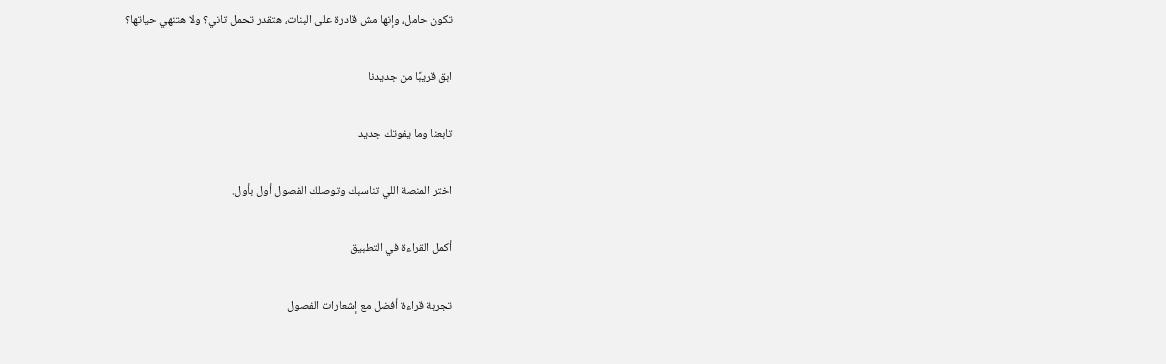تكون حامل، وإنها مش قادرة على البنات، هتقدر تحمل تاني؟ ولا هتنهي حياتها؟

ابق قريبًا من جديدنا

تابعنا وما يفوتك جديد

اختر المنصة اللي تناسبك وتوصلك الفصول أول بأول.

أكمل القراءة في التطبيق

تجربة قراءة أفضل مع إشعارات الفصول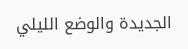الجديدة والوضع الليلي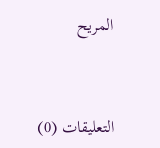المريح



التعليقات (0)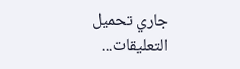جاري تحميل التعليقات...